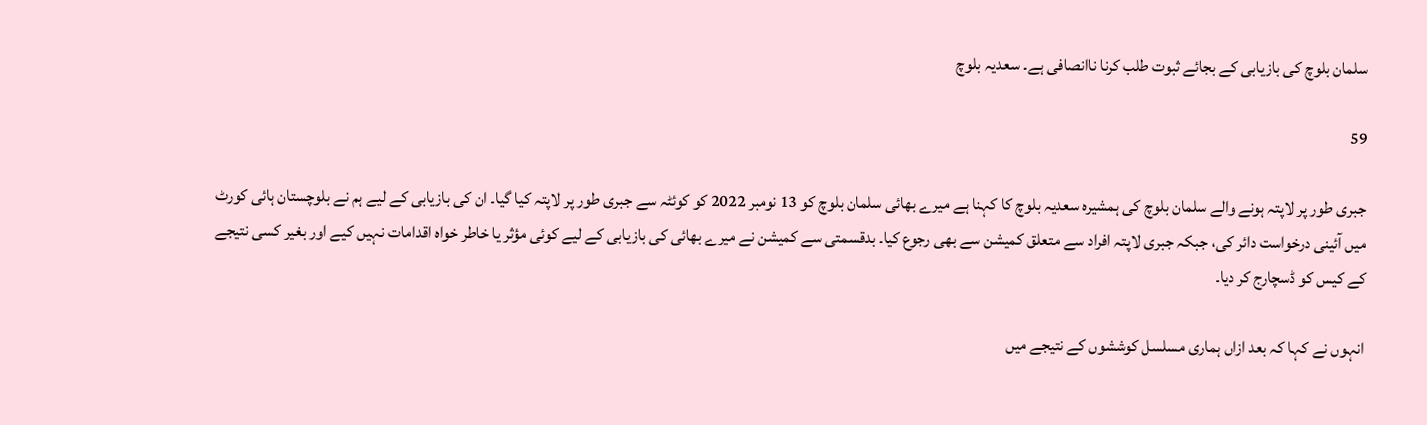سلمان بلوچ کی بازیابی کے بجائے ثبوت طلب کرنا ناانصافی ہے۔ سعدیہ بلوچ

59

جبری طور پر لاپتہ ہونے والے سلمان بلوچ کی ہمشیرہ سعدیہ بلوچ کا کہنا ہے میرے بھائی سلمان بلوچ کو 13 نومبر 2022 کو کوئٹہ سے جبری طور پر لاپتہ کیا گیا۔ ان کی بازیابی کے لیے ہم نے بلوچستان ہائی کورٹ میں آئینی درخواست دائر کی، جبکہ جبری لاپتہ افراد سے متعلق کمیشن سے بھی رجوع کیا۔ بدقسمتی سے کمیشن نے میرے بھائی کی بازیابی کے لیے کوئی مؤثر یا خاطر خواہ اقدامات نہیں کیے اور بغیر کسی نتیجے کے کیس کو ڈسچارج کر دیا۔

انہوں نے کہا کہ بعد ازاں ہماری مسلسل کوششوں کے نتیجے میں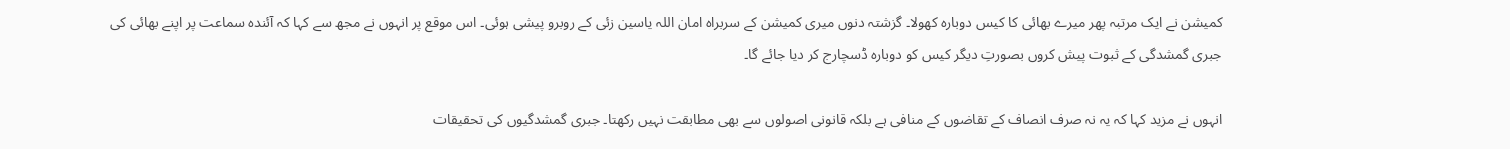کمیشن نے ایک مرتبہ پھر میرے بھائی کا کیس دوبارہ کھولا۔ گزشتہ دنوں میری کمیشن کے سربراہ امان اللہ یاسین زئی کے روبرو پیشی ہوئی۔ اس موقع پر انہوں نے مجھ سے کہا کہ آئندہ سماعت پر اپنے بھائی کی جبری گمشدگی کے ثبوت پیش کروں بصورتِ دیگر کیس کو دوبارہ ڈسچارج کر دیا جائے گا۔

انہوں نے مزید کہا کہ یہ نہ صرف انصاف کے تقاضوں کے منافی ہے بلکہ قانونی اصولوں سے بھی مطابقت نہیں رکھتا۔ جبری گمشدگیوں کی تحقیقات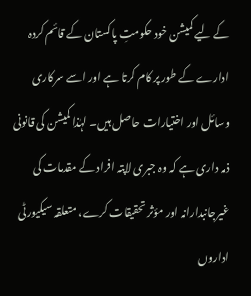کے لیے کمیشن خود حکومتِ پاکستان کے قائم کردہ ادارے کے طور پر کام کرتا ہے اور اسے سرکاری وسائل اور اختیارات حاصل ہیں۔ لہٰذا کمیشن کی قانونی ذمہ داری ہے کہ وہ جبری لاپتہ افراد کے مقدمات کی غیرجانبدارانہ اور مؤثر تحقیقات کرے، متعلقہ سیکیورٹی اداروں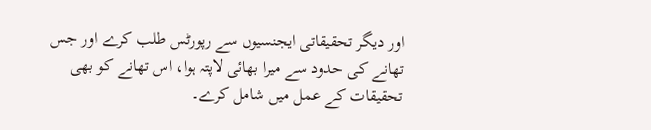اور دیگر تحقیقاتی ایجنسیوں سے رپورٹس طلب کرے اور جس تھانے کی حدود سے میرا بھائی لاپتہ ہوا، اس تھانے کو بھی تحقیقات کے عمل میں شامل کرے۔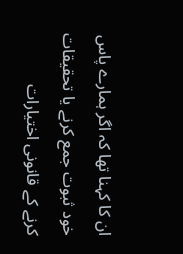ان کا کہنا تھا کہ اگر ہمارے پاس خود ثبوت جمع کرنے یا تحقیقات کرنے کے قانونی اختیارات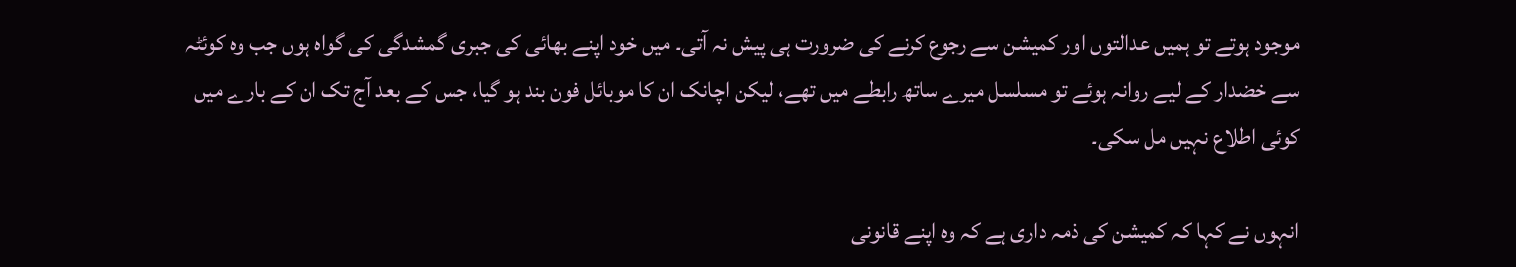موجود ہوتے تو ہمیں عدالتوں اور کمیشن سے رجوع کرنے کی ضرورت ہی پیش نہ آتی۔ میں خود اپنے بھائی کی جبری گمشدگی کی گواہ ہوں جب وہ کوئٹہ سے خضدار کے لیے روانہ ہوئے تو مسلسل میرے ساتھ رابطے میں تھے، لیکن اچانک ان کا موبائل فون بند ہو گیا، جس کے بعد آج تک ان کے بارے میں کوئی اطلاع نہیں مل سکی۔

انہوں نے کہا کہ کمیشن کی ذمہ داری ہے کہ وہ اپنے قانونی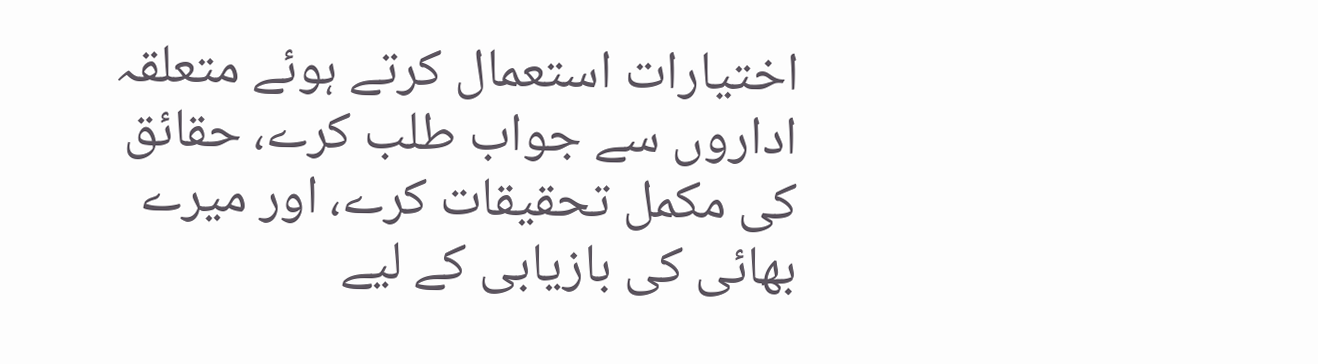اختیارات استعمال کرتے ہوئے متعلقہ اداروں سے جواب طلب کرے، حقائق کی مکمل تحقیقات کرے، اور میرے بھائی کی بازیابی کے لیے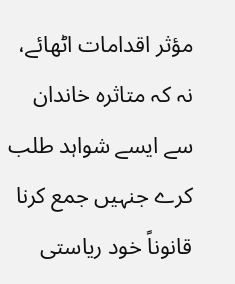مؤثر اقدامات اٹھائے، نہ کہ متاثرہ خاندان سے ایسے شواہد طلب کرے جنہیں جمع کرنا قانوناً خود ریاستی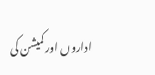اداروں اور کمیشن کی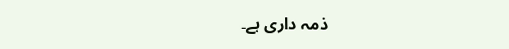ذمہ داری ہے۔